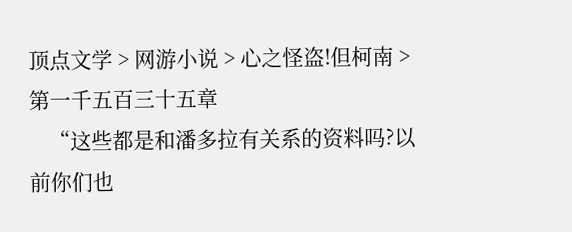顶点文学 > 网游小说 > 心之怪盗!但柯南 > 第一千五百三十五章
    “这些都是和潘多拉有关系的资料吗?以前你们也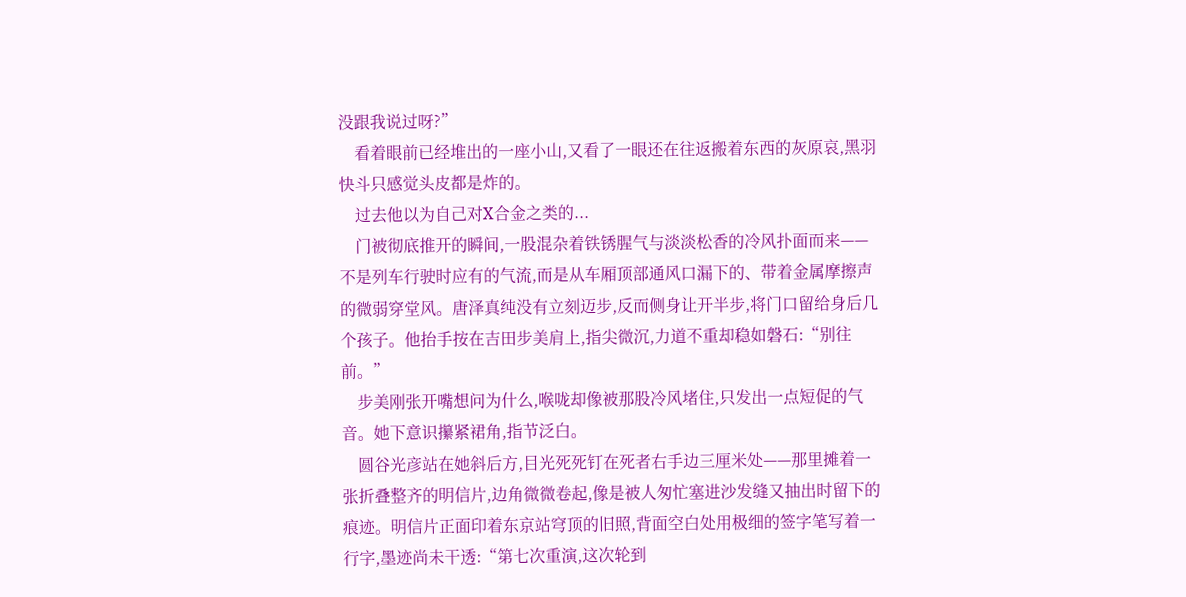没跟我说过呀?”
    看着眼前已经堆出的一座小山,又看了一眼还在往返搬着东西的灰原哀,黑羽快斗只感觉头皮都是炸的。
    过去他以为自己对X合金之类的...
    门被彻底推开的瞬间,一股混杂着铁锈腥气与淡淡松香的冷风扑面而来——不是列车行驶时应有的气流,而是从车厢顶部通风口漏下的、带着金属摩擦声的微弱穿堂风。唐泽真纯没有立刻迈步,反而侧身让开半步,将门口留给身后几个孩子。他抬手按在吉田步美肩上,指尖微沉,力道不重却稳如磐石:“别往前。”
    步美刚张开嘴想问为什么,喉咙却像被那股冷风堵住,只发出一点短促的气音。她下意识攥紧裙角,指节泛白。
    圆谷光彦站在她斜后方,目光死死钉在死者右手边三厘米处——那里摊着一张折叠整齐的明信片,边角微微卷起,像是被人匆忙塞进沙发缝又抽出时留下的痕迹。明信片正面印着东京站穹顶的旧照,背面空白处用极细的签字笔写着一行字,墨迹尚未干透:“第七次重演,这次轮到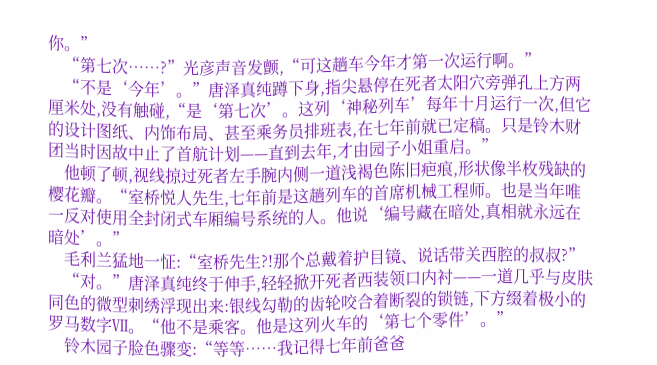你。”
    “第七次……?”光彦声音发颤,“可这趟车今年才第一次运行啊。”
    “不是‘今年’。”唐泽真纯蹲下身,指尖悬停在死者太阳穴旁弹孔上方两厘米处,没有触碰,“是‘第七次’。这列‘神秘列车’每年十月运行一次,但它的设计图纸、内饰布局、甚至乘务员排班表,在七年前就已定稿。只是铃木财团当时因故中止了首航计划——直到去年,才由园子小姐重启。”
    他顿了顿,视线掠过死者左手腕内侧一道浅褐色陈旧疤痕,形状像半枚残缺的樱花瓣。“室桥悦人先生,七年前是这趟列车的首席机械工程师。也是当年唯一反对使用全封闭式车厢编号系统的人。他说‘编号藏在暗处,真相就永远在暗处’。”
    毛利兰猛地一怔:“室桥先生?!那个总戴着护目镜、说话带关西腔的叔叔?”
    “对。”唐泽真纯终于伸手,轻轻掀开死者西装领口内衬——一道几乎与皮肤同色的微型刺绣浮现出来:银线勾勒的齿轮咬合着断裂的锁链,下方缀着极小的罗马数字Ⅶ。“他不是乘客。他是这列火车的‘第七个零件’。”
    铃木园子脸色骤变:“等等……我记得七年前爸爸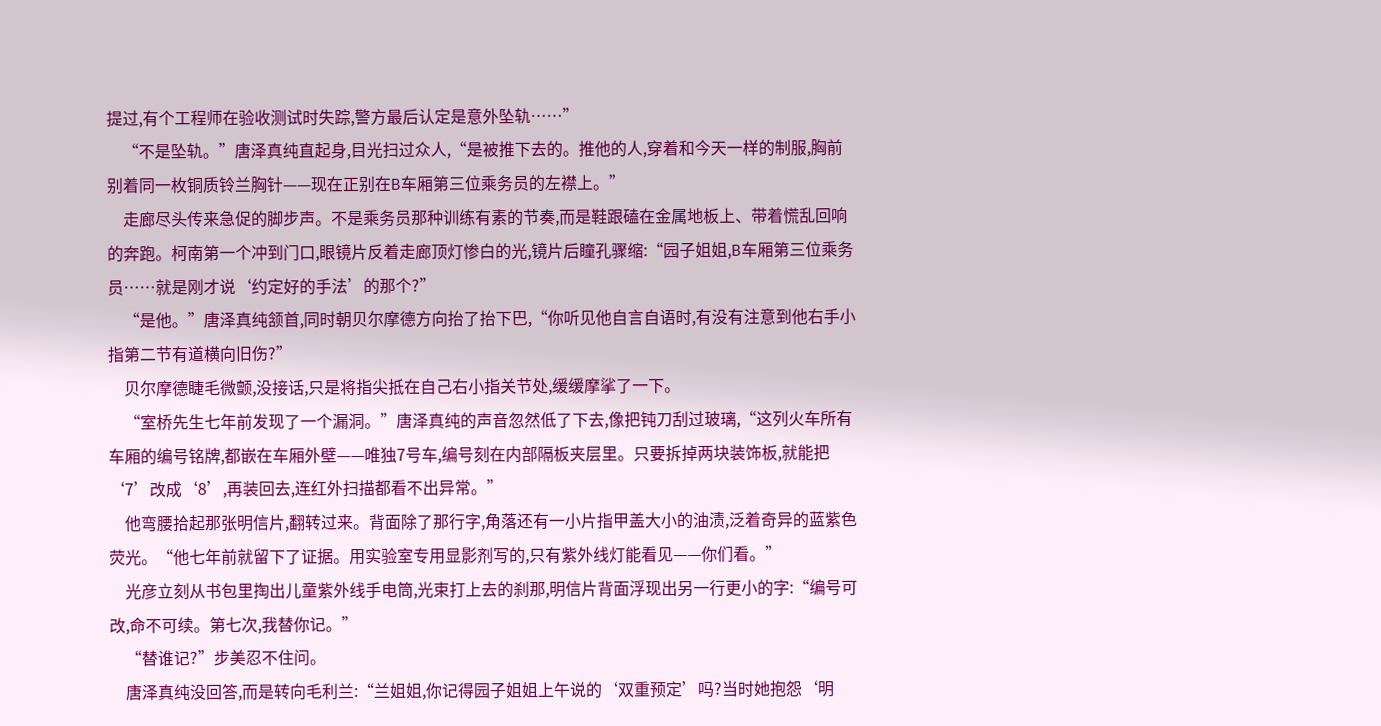提过,有个工程师在验收测试时失踪,警方最后认定是意外坠轨……”
    “不是坠轨。”唐泽真纯直起身,目光扫过众人,“是被推下去的。推他的人,穿着和今天一样的制服,胸前别着同一枚铜质铃兰胸针——现在正别在B车厢第三位乘务员的左襟上。”
    走廊尽头传来急促的脚步声。不是乘务员那种训练有素的节奏,而是鞋跟磕在金属地板上、带着慌乱回响的奔跑。柯南第一个冲到门口,眼镜片反着走廊顶灯惨白的光,镜片后瞳孔骤缩:“园子姐姐,B车厢第三位乘务员……就是刚才说‘约定好的手法’的那个?”
    “是他。”唐泽真纯颔首,同时朝贝尔摩德方向抬了抬下巴,“你听见他自言自语时,有没有注意到他右手小指第二节有道横向旧伤?”
    贝尔摩德睫毛微颤,没接话,只是将指尖抵在自己右小指关节处,缓缓摩挲了一下。
    “室桥先生七年前发现了一个漏洞。”唐泽真纯的声音忽然低了下去,像把钝刀刮过玻璃,“这列火车所有车厢的编号铭牌,都嵌在车厢外壁——唯独7号车,编号刻在内部隔板夹层里。只要拆掉两块装饰板,就能把‘7’改成‘8’,再装回去,连红外扫描都看不出异常。”
    他弯腰拾起那张明信片,翻转过来。背面除了那行字,角落还有一小片指甲盖大小的油渍,泛着奇异的蓝紫色荧光。“他七年前就留下了证据。用实验室专用显影剂写的,只有紫外线灯能看见——你们看。”
    光彦立刻从书包里掏出儿童紫外线手电筒,光束打上去的刹那,明信片背面浮现出另一行更小的字:“编号可改,命不可续。第七次,我替你记。”
    “替谁记?”步美忍不住问。
    唐泽真纯没回答,而是转向毛利兰:“兰姐姐,你记得园子姐姐上午说的‘双重预定’吗?当时她抱怨‘明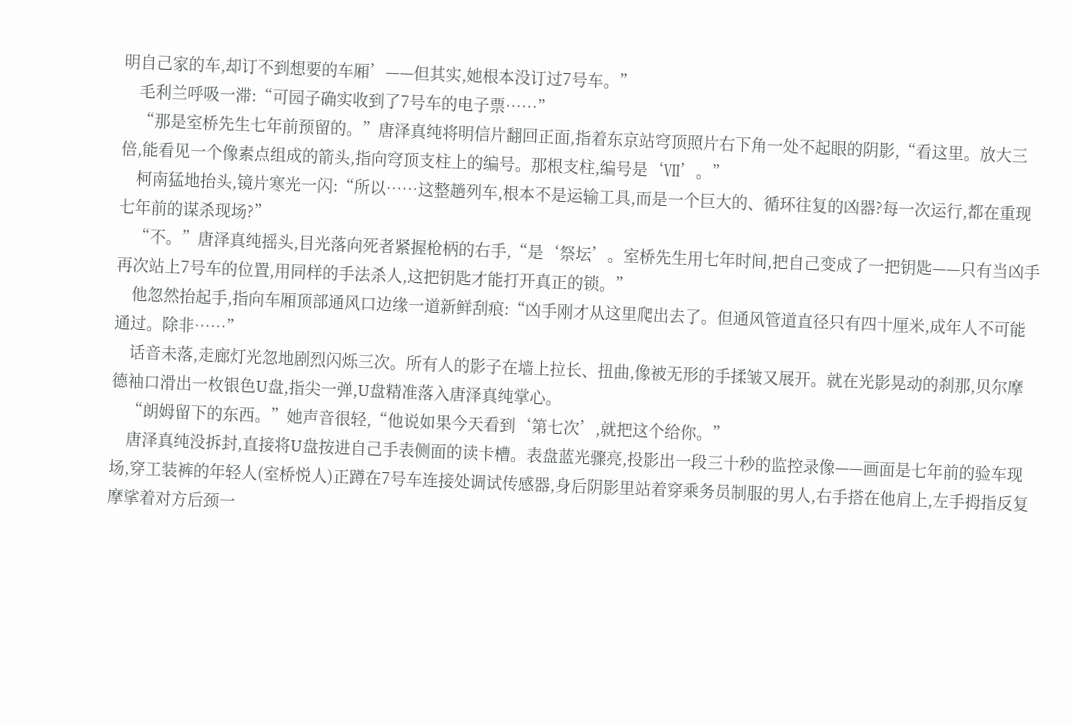明自己家的车,却订不到想要的车厢’——但其实,她根本没订过7号车。”
    毛利兰呼吸一滞:“可园子确实收到了7号车的电子票……”
    “那是室桥先生七年前预留的。”唐泽真纯将明信片翻回正面,指着东京站穹顶照片右下角一处不起眼的阴影,“看这里。放大三倍,能看见一个像素点组成的箭头,指向穹顶支柱上的编号。那根支柱,编号是‘Ⅶ’。”
    柯南猛地抬头,镜片寒光一闪:“所以……这整趟列车,根本不是运输工具,而是一个巨大的、循环往复的凶器?每一次运行,都在重现七年前的谋杀现场?”
    “不。”唐泽真纯摇头,目光落向死者紧握枪柄的右手,“是‘祭坛’。室桥先生用七年时间,把自己变成了一把钥匙——只有当凶手再次站上7号车的位置,用同样的手法杀人,这把钥匙才能打开真正的锁。”
    他忽然抬起手,指向车厢顶部通风口边缘一道新鲜刮痕:“凶手刚才从这里爬出去了。但通风管道直径只有四十厘米,成年人不可能通过。除非……”
    话音未落,走廊灯光忽地剧烈闪烁三次。所有人的影子在墙上拉长、扭曲,像被无形的手揉皱又展开。就在光影晃动的刹那,贝尔摩德袖口滑出一枚银色U盘,指尖一弹,U盘精准落入唐泽真纯掌心。
    “朗姆留下的东西。”她声音很轻,“他说如果今天看到‘第七次’,就把这个给你。”
    唐泽真纯没拆封,直接将U盘按进自己手表侧面的读卡槽。表盘蓝光骤亮,投影出一段三十秒的监控录像——画面是七年前的验车现场,穿工装裤的年轻人(室桥悦人)正蹲在7号车连接处调试传感器,身后阴影里站着穿乘务员制服的男人,右手搭在他肩上,左手拇指反复摩挲着对方后颈一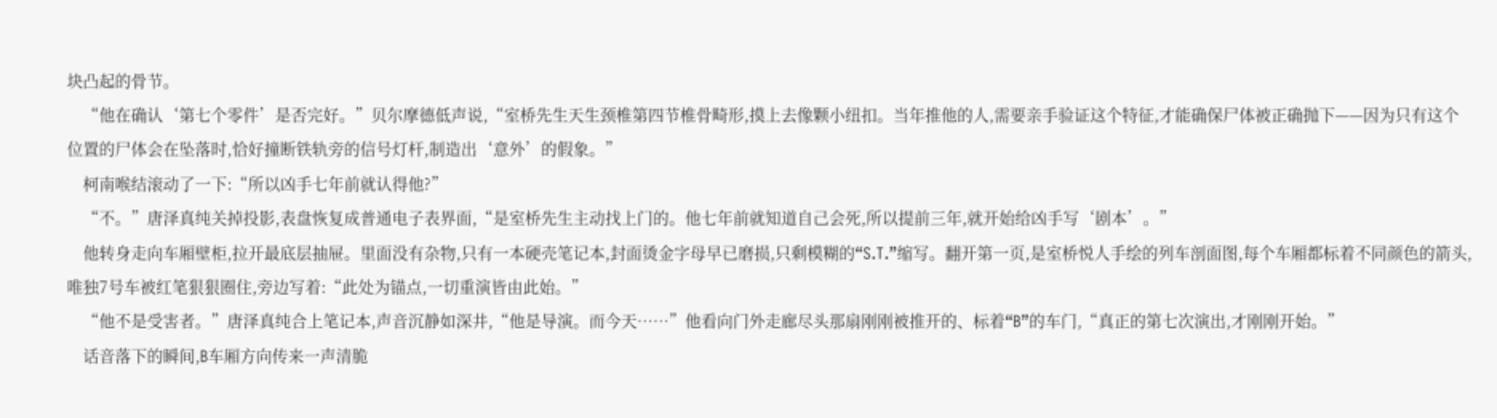块凸起的骨节。
    “他在确认‘第七个零件’是否完好。”贝尔摩德低声说,“室桥先生天生颈椎第四节椎骨畸形,摸上去像颗小纽扣。当年推他的人,需要亲手验证这个特征,才能确保尸体被正确抛下——因为只有这个位置的尸体会在坠落时,恰好撞断铁轨旁的信号灯杆,制造出‘意外’的假象。”
    柯南喉结滚动了一下:“所以凶手七年前就认得他?”
    “不。”唐泽真纯关掉投影,表盘恢复成普通电子表界面,“是室桥先生主动找上门的。他七年前就知道自己会死,所以提前三年,就开始给凶手写‘剧本’。”
    他转身走向车厢壁柜,拉开最底层抽屉。里面没有杂物,只有一本硬壳笔记本,封面烫金字母早已磨损,只剩模糊的“S.T.”缩写。翻开第一页,是室桥悦人手绘的列车剖面图,每个车厢都标着不同颜色的箭头,唯独7号车被红笔狠狠圈住,旁边写着:“此处为锚点,一切重演皆由此始。”
    “他不是受害者。”唐泽真纯合上笔记本,声音沉静如深井,“他是导演。而今天……”他看向门外走廊尽头那扇刚刚被推开的、标着“B”的车门,“真正的第七次演出,才刚刚开始。”
    话音落下的瞬间,B车厢方向传来一声清脆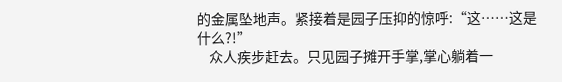的金属坠地声。紧接着是园子压抑的惊呼:“这……这是什么?!”
    众人疾步赶去。只见园子摊开手掌,掌心躺着一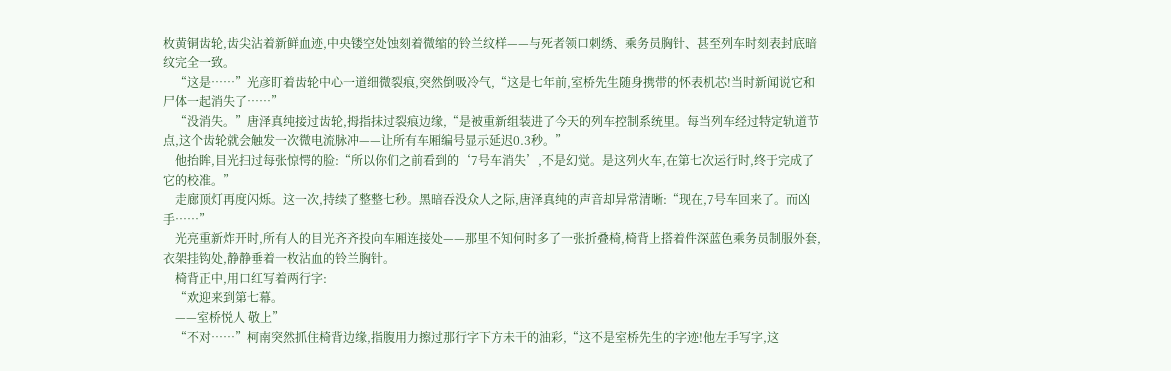枚黄铜齿轮,齿尖沾着新鲜血迹,中央镂空处蚀刻着微缩的铃兰纹样——与死者领口刺绣、乘务员胸针、甚至列车时刻表封底暗纹完全一致。
    “这是……”光彦盯着齿轮中心一道细微裂痕,突然倒吸冷气,“这是七年前,室桥先生随身携带的怀表机芯!当时新闻说它和尸体一起消失了……”
    “没消失。”唐泽真纯接过齿轮,拇指抹过裂痕边缘,“是被重新组装进了今天的列车控制系统里。每当列车经过特定轨道节点,这个齿轮就会触发一次微电流脉冲——让所有车厢编号显示延迟0.3秒。”
    他抬眸,目光扫过每张惊愕的脸:“所以你们之前看到的‘7号车消失’,不是幻觉。是这列火车,在第七次运行时,终于完成了它的校准。”
    走廊顶灯再度闪烁。这一次,持续了整整七秒。黑暗吞没众人之际,唐泽真纯的声音却异常清晰:“现在,7号车回来了。而凶手……”
    光亮重新炸开时,所有人的目光齐齐投向车厢连接处——那里不知何时多了一张折叠椅,椅背上搭着件深蓝色乘务员制服外套,衣架挂钩处,静静垂着一枚沾血的铃兰胸针。
    椅背正中,用口红写着两行字:
    “欢迎来到第七幕。
    ——室桥悦人 敬上”
    “不对……”柯南突然抓住椅背边缘,指腹用力擦过那行字下方未干的油彩,“这不是室桥先生的字迹!他左手写字,这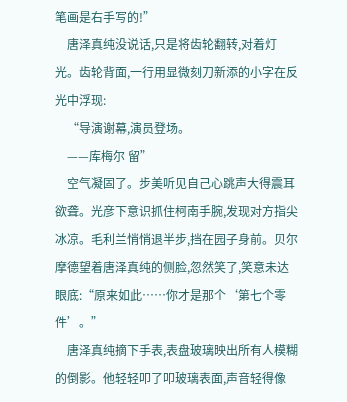笔画是右手写的!”
    唐泽真纯没说话,只是将齿轮翻转,对着灯光。齿轮背面,一行用显微刻刀新添的小字在反光中浮现:
    “导演谢幕,演员登场。
    ——库梅尔 留”
    空气凝固了。步美听见自己心跳声大得震耳欲聋。光彦下意识抓住柯南手腕,发现对方指尖冰凉。毛利兰悄悄退半步,挡在园子身前。贝尔摩德望着唐泽真纯的侧脸,忽然笑了,笑意未达眼底:“原来如此……你才是那个‘第七个零件’。”
    唐泽真纯摘下手表,表盘玻璃映出所有人模糊的倒影。他轻轻叩了叩玻璃表面,声音轻得像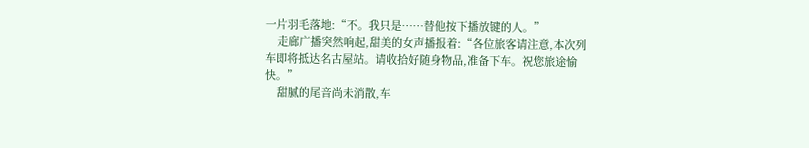一片羽毛落地:“不。我只是……替他按下播放键的人。”
    走廊广播突然响起,甜美的女声播报着:“各位旅客请注意,本次列车即将抵达名古屋站。请收拾好随身物品,准备下车。祝您旅途愉快。”
    甜腻的尾音尚未消散,车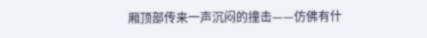厢顶部传来一声沉闷的撞击——仿佛有什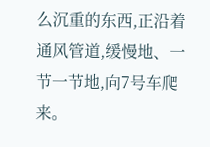么沉重的东西,正沿着通风管道,缓慢地、一节一节地,向7号车爬来。